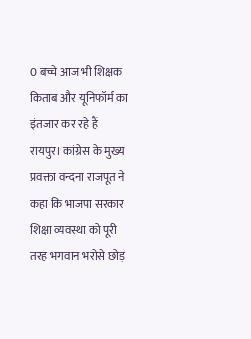0 बच्चे आज भी शिक्षक किताब और यूनिफॉर्म का इंतजार कर रहे हैं
रायपुर। कांग्रेस के मुख्य प्रवक्ता वन्दना राजपूत ने कहा कि भाजपा सरकार शिक्षा व्यवस्था को पूरी तरह भगवान भरोसे छोड़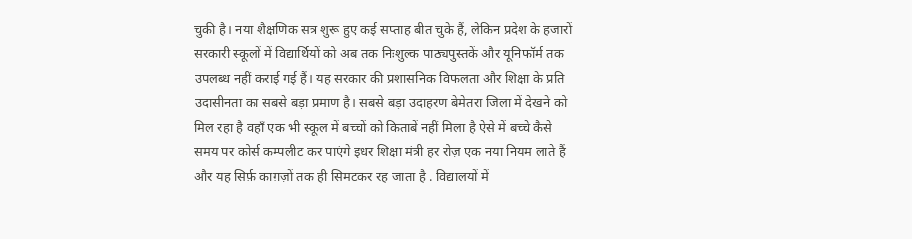चुकी है। नया शैक्षणिक सत्र शुरू हुए कई सप्ताह बीत चुके हैं, लेकिन प्रदेश के हजारों सरकारी स्कूलों में विद्यार्थियों को अब तक निःशुल्क पाठ्यपुस्तकें और यूनिफॉर्म तक उपलब्ध नहीं कराई गई हैं। यह सरकार की प्रशासनिक विफलता और शिक्षा के प्रति उदासीनता का सबसे बड़ा प्रमाण है। सबसे बड़ा उदाहरण बेमेतरा जिला में देखने को मिल रहा है वहाँ एक भी स्कूल में बच्चों को किताबें नहीं मिला है ऐसे में बच्चे कैसे समय पर कोर्स कम्पलीट कर पाएंगे इधर शिक्षा मंत्री हर रोज़ एक नया नियम लाते हैं और यह सिर्फ़ काग़ज़ों तक ही सिमटकर रह जाता है . विद्यालयों में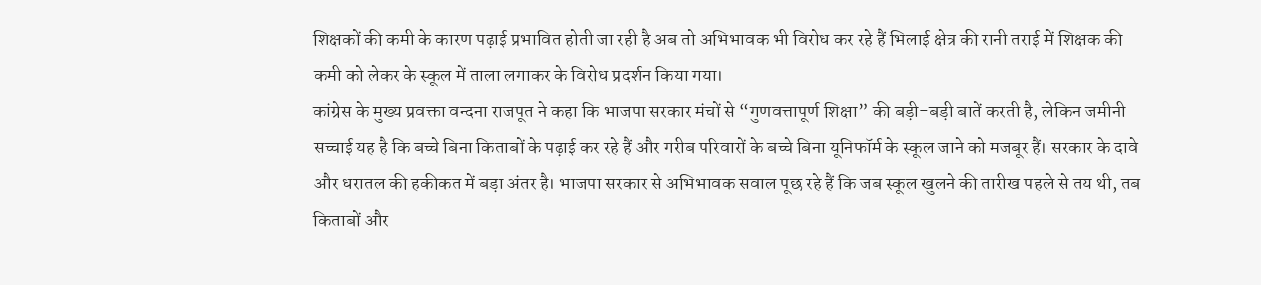शिक्षकों की कमी के कारण पढ़ाई प्रभावित होती जा रही है अब तो अभिभावक भी विरोध कर रहे हैं भिलाई क्षेत्र की रानी तराई में शिक्षक की कमी को लेकर के स्कूल में ताला लगाकर के विरोध प्रदर्शन किया गया।
कांग्रेस के मुख्य प्रवक्ता वन्दना राजपूत ने कहा कि भाजपा सरकार मंचों से “गुणवत्तापूर्ण शिक्षा” की बड़ी-बड़ी बातें करती है, लेकिन जमीनी सच्चाई यह है कि बच्चे बिना किताबों के पढ़ाई कर रहे हैं और गरीब परिवारों के बच्चे बिना यूनिफॉर्म के स्कूल जाने को मजबूर हैं। सरकार के दावे और धरातल की हकीकत में बड़ा अंतर है। भाजपा सरकार से अभिभावक सवाल पूछ रहे हैं कि जब स्कूल खुलने की तारीख पहले से तय थी, तब किताबों और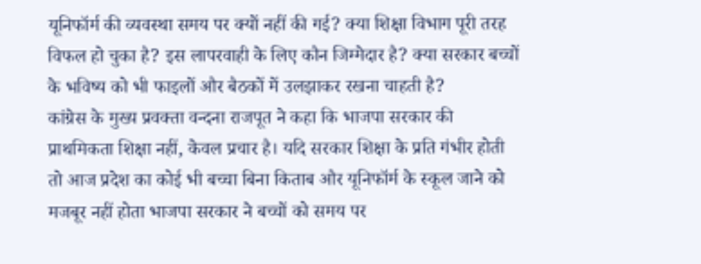यूनिफॉर्म की व्यवस्था समय पर क्यों नहीं की गई? क्या शिक्षा विभाग पूरी तरह विफल हो चुका है? इस लापरवाही के लिए कौन जिम्मेदार है? क्या सरकार बच्चों के भविष्य को भी फाइलों और बैठकों में उलझाकर रखना चाहती है?
कांग्रेस के मुख्य प्रवक्ता वन्दना राजपूत ने कहा कि भाजपा सरकार की प्राथमिकता शिक्षा नहीं, केवल प्रचार है। यदि सरकार शिक्षा के प्रति गंभीर होती तो आज प्रदेश का कोई भी बच्चा बिना किताब और यूनिफॉर्म के स्कूल जाने को मजबूर नहीं होता भाजपा सरकार ने बच्चों को समय पर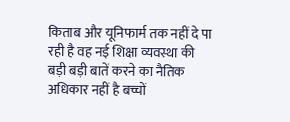किताब और यूनिफार्म तक नहीं दे पा रही है वह नई शिक्षा व्यवस्था की बड़ी बड़ी बातें करने का नैतिक अधिकार नहीं है बच्चों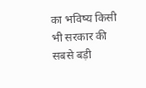का भविष्य किसी भी सरकार की सबसे बड़ी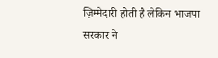ज़िम्मेदारी होती है लेकिन भाजपा सरकार ने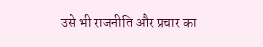उसे भी राजनीति और प्रचार का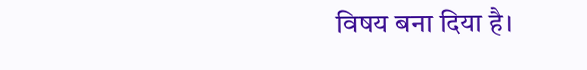विषय बना दिया है।